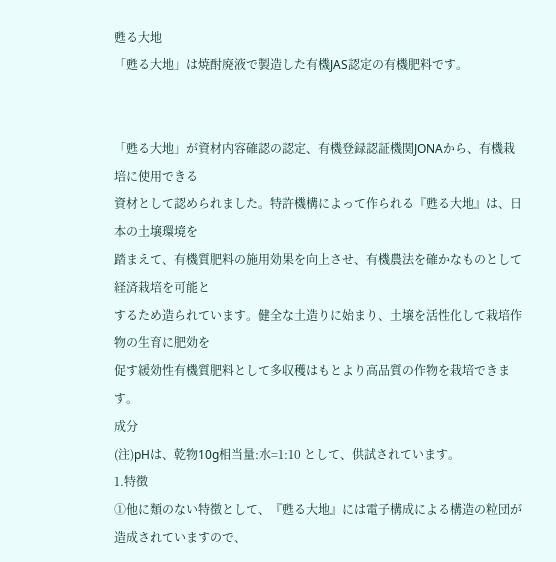甦る大地
「甦る大地」は焼酎廃液で製造した有機JAS認定の有機肥料です。


「甦る大地」が資材内容確認の認定、有機登録認証機関JONAから、有機栽培に使用できる
資材として認められました。特許機構によって作られる『甦る大地』は、日本の土壌環境を
踏まえて、有機質肥料の施用効果を向上させ、有機農法を確かなものとして経済栽培を可能と
するため造られています。健全な土造りに始まり、土壌を活性化して栽培作物の生育に肥効を
促す緩効性有機質肥料として多収穫はもとより高品質の作物を栽培できます。
成分
(注)pHは、乾物10g相当量:水=1:10 として、供試されています。
1.特徴
①他に類のない特徴として、『甦る大地』には電子構成による構造の粒団が造成されていますので、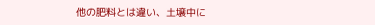他の肥料とは違い、土壌中に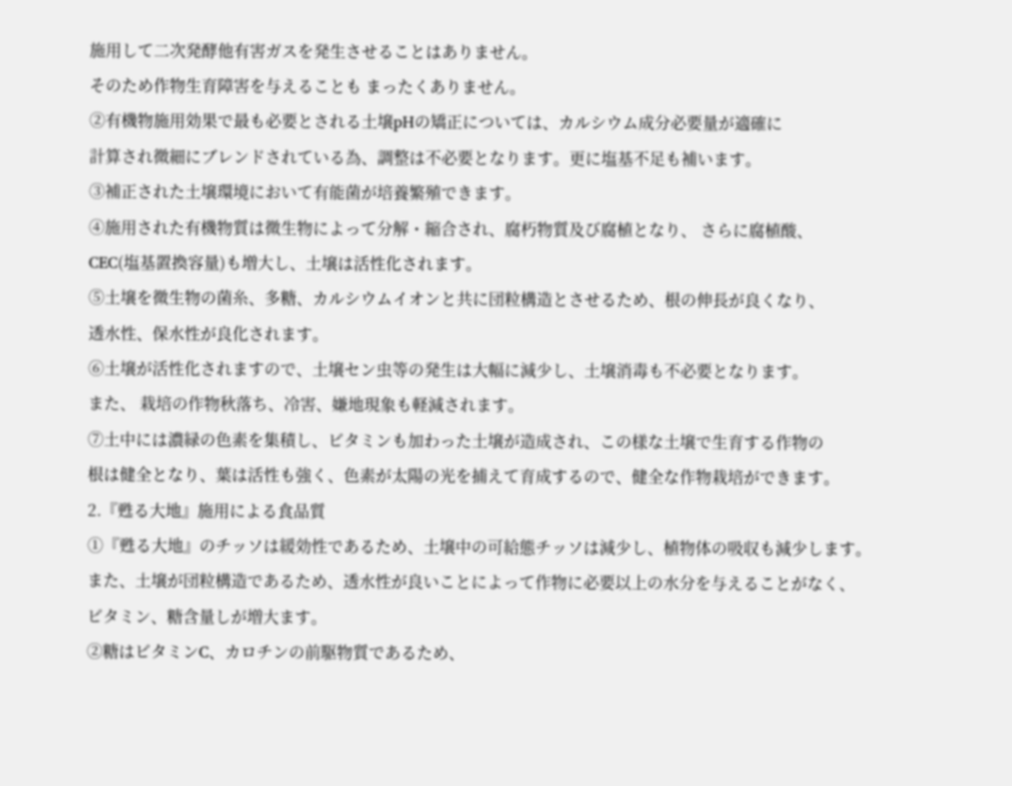施用して二次発酵他有害ガスを発生させることはありません。
そのため作物生育障害を与えることも まったくありません。
②有機物施用効果で最も必要とされる土壌pHの矯正については、カルシウム成分必要量が適確に
計算され微細にブレンドされている為、調整は不必要となります。更に塩基不足も補います。
③補正された土壌環境において有能菌が培養繁殖できます。
④施用された有機物質は微生物によって分解・縮合され、腐朽物質及び腐植となり、 さらに腐植酸、
CEC(塩基置換容量)も増大し、土壌は活性化されます。
⑤土壌を微生物の菌糸、多糖、カルシウムイオンと共に団粒構造とさせるため、根の伸長が良くなり、
透水性、保水性が良化されます。
⑥土壌が活性化されますので、土壌セン虫等の発生は大幅に減少し、土壌消毒も不必要となります。
また、 栽培の作物秋落ち、冷害、嫌地現象も軽減されます。
⑦土中には濃緑の色素を集積し、ビタミンも加わった土壌が造成され、この様な土壌で生育する作物の
根は健全となり、葉は活性も強く、色素が太陽の光を捕えて育成するので、健全な作物栽培ができます。
2.『甦る大地』施用による食品質
①『甦る大地』のチッソは緩効性であるため、土壌中の可給態チッソは減少し、植物体の吸収も減少します。
また、土壌が団粒構造であるため、透水性が良いことによって作物に必要以上の水分を与えることがなく、
ビタミン、糖含量しが増大ます。
②糖はビタミンC、カロチンの前駆物質であるため、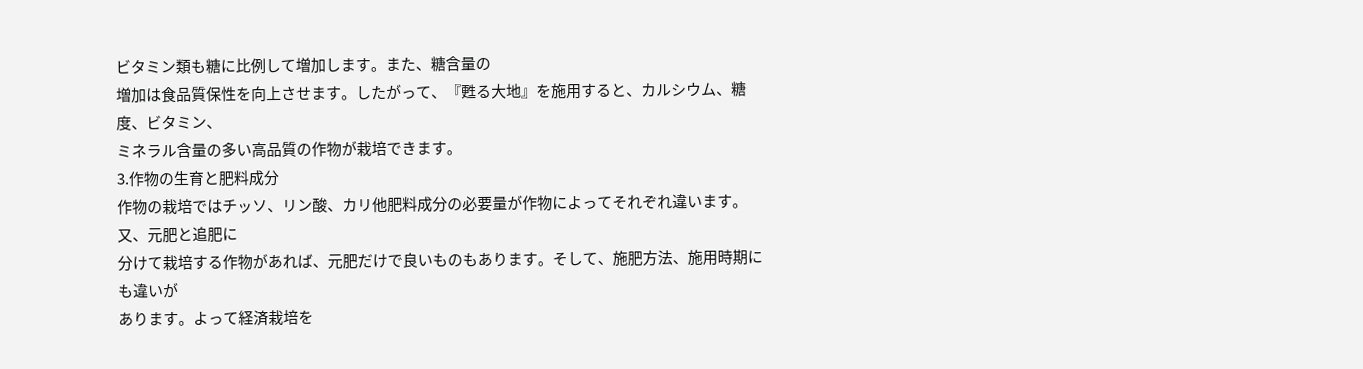ビタミン類も糖に比例して増加します。また、糖含量の
増加は食品質保性を向上させます。したがって、『甦る大地』を施用すると、カルシウム、糖度、ビタミン、
ミネラル含量の多い高品質の作物が栽培できます。
3.作物の生育と肥料成分
作物の栽培ではチッソ、リン酸、カリ他肥料成分の必要量が作物によってそれぞれ違います。又、元肥と追肥に
分けて栽培する作物があれば、元肥だけで良いものもあります。そして、施肥方法、施用時期にも違いが
あります。よって経済栽培を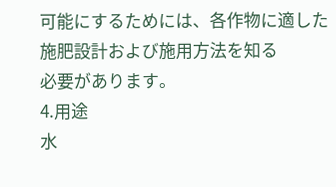可能にするためには、各作物に適した施肥設計および施用方法を知る
必要があります。
4.用途
水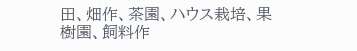田、畑作、茶園、ハウス栽培、果樹園、飼料作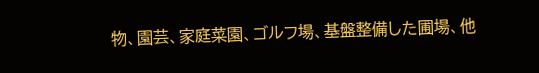物、園芸、家庭菜園、ゴルフ場、基盤整備した圃場、他